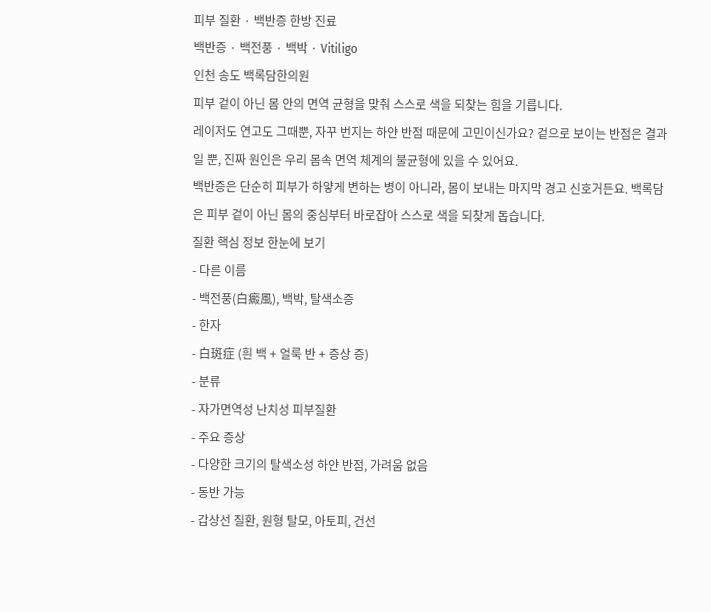피부 질환 · 백반증 한방 진료
백반증 · 백전풍 · 백박 · Vitiligo
인천 송도 백록담한의원
피부 겉이 아닌 몸 안의 면역 균형을 맞춰 스스로 색을 되찾는 힘을 기릅니다.
레이저도 연고도 그때뿐, 자꾸 번지는 하얀 반점 때문에 고민이신가요? 겉으로 보이는 반점은 결과일 뿐, 진짜 원인은 우리 몸속 면역 체계의 불균형에 있을 수 있어요.
백반증은 단순히 피부가 하얗게 변하는 병이 아니라, 몸이 보내는 마지막 경고 신호거든요. 백록담은 피부 겉이 아닌 몸의 중심부터 바로잡아 스스로 색을 되찾게 돕습니다.
질환 핵심 정보 한눈에 보기
- 다른 이름
- 백전풍(白癜風), 백박, 탈색소증
- 한자
- 白斑症 (흰 백 + 얼룩 반 + 증상 증)
- 분류
- 자가면역성 난치성 피부질환
- 주요 증상
- 다양한 크기의 탈색소성 하얀 반점, 가려움 없음
- 동반 가능
- 갑상선 질환, 원형 탈모, 아토피, 건선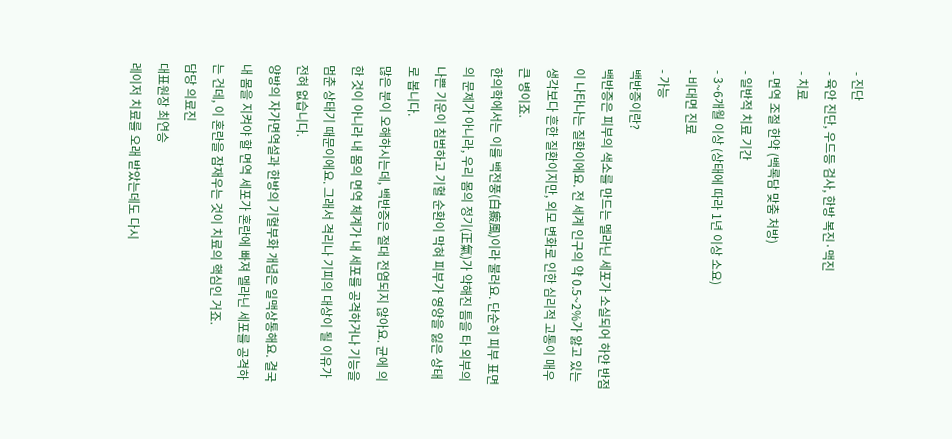- 진단
- 육안 진단, 우드등 검사, 한방 복진·맥진
- 치료
- 면역 조절 한약 (백록담 맞춤 처방)
- 일반적 치료 기간
- 3~6개월 이상 (상태에 따라 1년 이상 소요)
- 비대면 진료
- 가능
백반증이란?
백반증은 피부의 색소를 만드는 멜라닌 세포가 소실되어 하얀 반점이 나타나는 질환이에요. 전 세계 인구의 약 0.5~2%가 앓고 있는 생각보다 흔한 질환이지만, 외모 변화로 인한 심리적 고통이 매우 큰 병이죠.
한의학에서는 이를 백전풍(白癜風)이라 불러요. 단순히 피부 표면의 문제가 아니라, 우리 몸의 정기(正氣)가 약해진 틈을 타 외부의 나쁜 기운이 침범하고 기혈 순환이 막혀 피부가 영양을 잃은 상태로 봅니다.
많은 분이 오해하시는데, 백반증은 절대 전염되지 않아요. 균에 의한 것이 아니라 내 몸의 면역 체계가 내 세포를 공격하거나 기능을 멈춘 상태기 때문이에요. 그래서 격리나 기피의 대상이 될 이유가 전혀 없습니다.
양방의 자가면역설과 한방의 기혈부화 개념은 일맥상통해요. 결국 내 몸을 지켜야 할 면역 세포가 혼란에 빠져 멜라닌 세포를 공격하는 건데, 이 혼란을 잠재우는 것이 치료의 핵심인 거죠.
담당 의료진
대표원장 최연승
레이저 치료를 오래 받았는데도 다시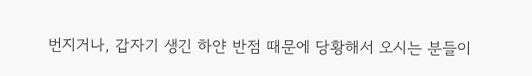번지거나, 갑자기 생긴 하얀 반점 때문에 당황해서 오시는 분들이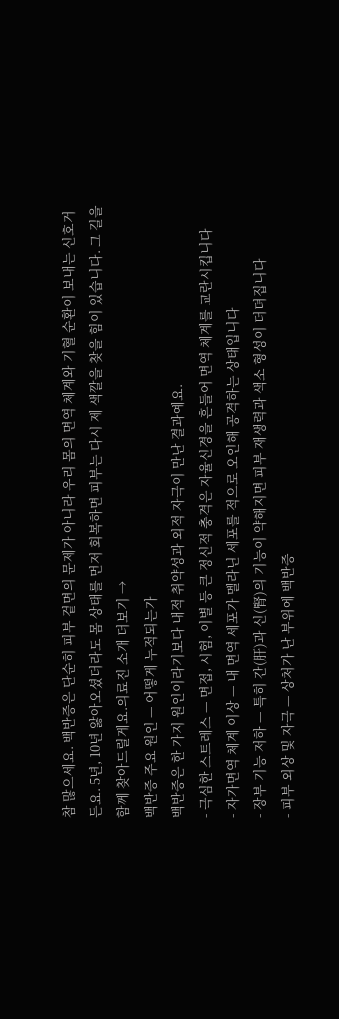참 많으세요. 백반증은 단순히 피부 겉면의 문제가 아니라 우리 몸의 면역 체계와 기혈 순환이 보내는 신호거든요. 5년, 10년 앓아오셨더라도 몸 상태를 먼저 회복하면 피부는 다시 제 색깔을 찾을 힘이 있습니다. 그 길을 함께 찾아드릴게요.의료진 소개 더보기 →
백반증 주요 원인 — 어떻게 누적되는가
백반증은 한 가지 원인이라기보다 내적 취약성과 외적 자극이 만난 결과예요.
- 극심한 스트레스 — 면접, 시험, 이별 등 큰 정신적 충격은 자율신경을 흔들어 면역 체계를 교란시킵니다
- 자가면역 체계 이상 — 내 면역 세포가 멜라닌 세포를 적으로 오인해 공격하는 상태입니다
- 장부 기능 저하 — 특히 간(肝)과 신(腎)의 기능이 약해지면 피부 재생력과 색소 형성이 더뎌집니다
- 피부 외상 및 자극 — 상처가 난 부위에 백반증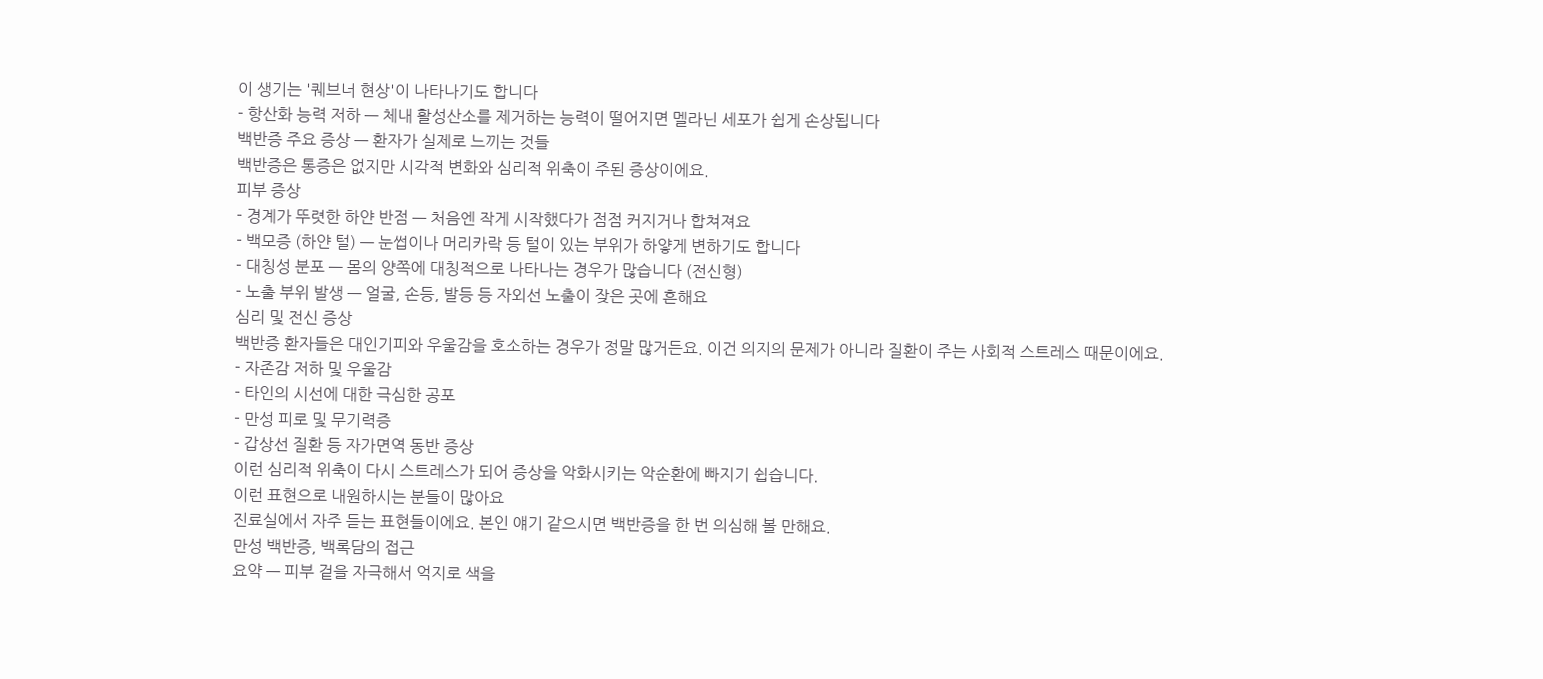이 생기는 '퀘브너 현상'이 나타나기도 합니다
- 항산화 능력 저하 — 체내 활성산소를 제거하는 능력이 떨어지면 멜라닌 세포가 쉽게 손상됩니다
백반증 주요 증상 — 환자가 실제로 느끼는 것들
백반증은 통증은 없지만 시각적 변화와 심리적 위축이 주된 증상이에요.
피부 증상
- 경계가 뚜렷한 하얀 반점 — 처음엔 작게 시작했다가 점점 커지거나 합쳐져요
- 백모증 (하얀 털) — 눈썹이나 머리카락 등 털이 있는 부위가 하얗게 변하기도 합니다
- 대칭성 분포 — 몸의 양쪽에 대칭적으로 나타나는 경우가 많습니다 (전신형)
- 노출 부위 발생 — 얼굴, 손등, 발등 등 자외선 노출이 잦은 곳에 흔해요
심리 및 전신 증상
백반증 환자들은 대인기피와 우울감을 호소하는 경우가 정말 많거든요. 이건 의지의 문제가 아니라 질환이 주는 사회적 스트레스 때문이에요.
- 자존감 저하 및 우울감
- 타인의 시선에 대한 극심한 공포
- 만성 피로 및 무기력증
- 갑상선 질환 등 자가면역 동반 증상
이런 심리적 위축이 다시 스트레스가 되어 증상을 악화시키는 악순환에 빠지기 쉽습니다.
이런 표현으로 내원하시는 분들이 많아요
진료실에서 자주 듣는 표현들이에요. 본인 얘기 같으시면 백반증을 한 번 의심해 볼 만해요.
만성 백반증, 백록담의 접근
요약 — 피부 겉을 자극해서 억지로 색을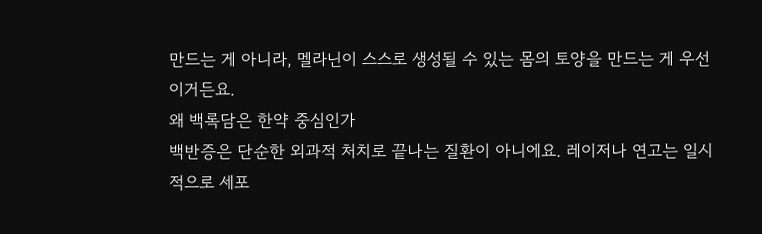만드는 게 아니라, 멜라닌이 스스로 생성될 수 있는 몸의 토양을 만드는 게 우선이거든요.
왜 백록담은 한약 중심인가
백반증은 단순한 외과적 처치로 끝나는 질환이 아니에요. 레이저나 연고는 일시적으로 세포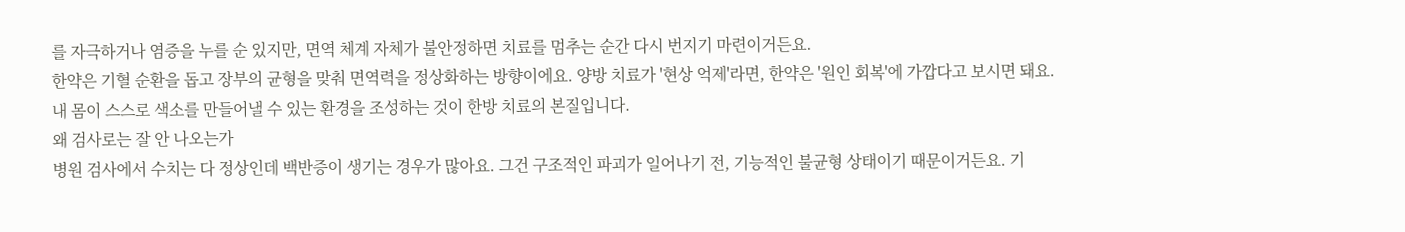를 자극하거나 염증을 누를 순 있지만, 면역 체계 자체가 불안정하면 치료를 멈추는 순간 다시 번지기 마련이거든요.
한약은 기혈 순환을 돕고 장부의 균형을 맞춰 면역력을 정상화하는 방향이에요. 양방 치료가 '현상 억제'라면, 한약은 '원인 회복'에 가깝다고 보시면 돼요. 내 몸이 스스로 색소를 만들어낼 수 있는 환경을 조성하는 것이 한방 치료의 본질입니다.
왜 검사로는 잘 안 나오는가
병원 검사에서 수치는 다 정상인데 백반증이 생기는 경우가 많아요. 그건 구조적인 파괴가 일어나기 전, 기능적인 불균형 상태이기 때문이거든요. 기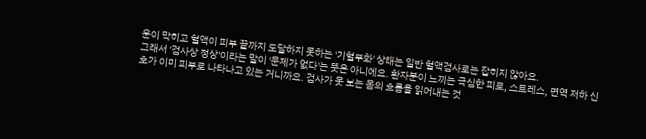운이 막히고 혈액이 피부 끝까지 도달하지 못하는 '기혈부화' 상태는 일반 혈액검사로는 잡히지 않아요.
그래서 '검사상 정상'이라는 말이 '문제가 없다'는 뜻은 아니에요. 환자분이 느끼는 극심한 피로, 스트레스, 면역 저하 신호가 이미 피부로 나타나고 있는 거니까요. 검사가 못 보는 몸의 흐름을 읽어내는 것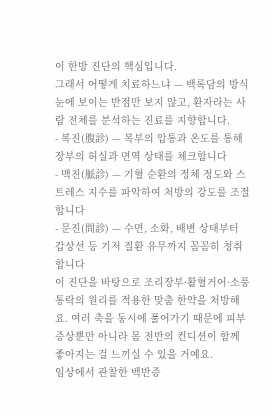이 한방 진단의 핵심입니다.
그래서 어떻게 치료하느냐 — 백록담의 방식
눈에 보이는 반점만 보지 않고, 환자라는 사람 전체를 분석하는 진료를 지향합니다.
- 복진(腹診) — 복부의 압통과 온도를 통해 장부의 허실과 면역 상태를 체크합니다
- 맥진(脈診) — 기혈 순환의 정체 정도와 스트레스 지수를 파악하여 처방의 강도를 조절합니다
- 문진(問診) — 수면, 소화, 배변 상태부터 갑상선 등 기저 질환 유무까지 꼼꼼히 청취합니다
이 진단을 바탕으로 조리장부·활혈거어·소풍통락의 원리를 적용한 맞춤 한약을 처방해요. 여러 축을 동시에 풀어가기 때문에 피부 증상뿐만 아니라 몸 전반의 컨디션이 함께 좋아지는 걸 느끼실 수 있을 거예요.
임상에서 관찰한 백반증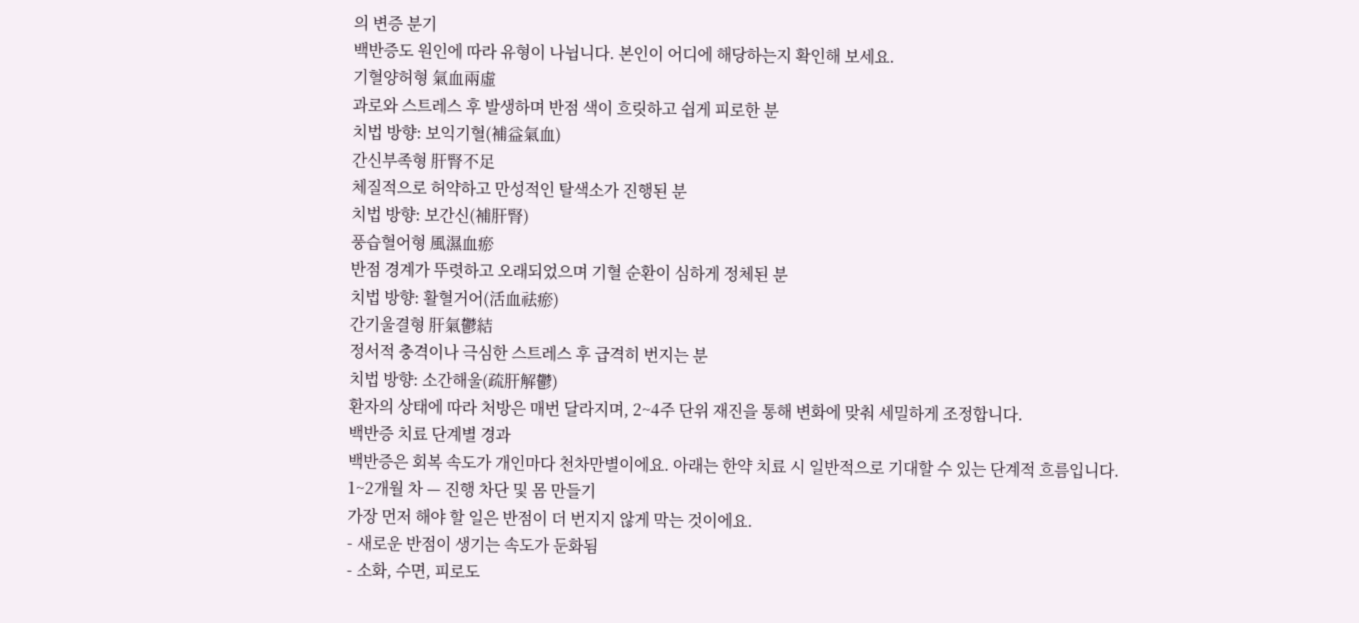의 변증 분기
백반증도 원인에 따라 유형이 나뉩니다. 본인이 어디에 해당하는지 확인해 보세요.
기혈양허형 氣血兩虛
과로와 스트레스 후 발생하며 반점 색이 흐릿하고 쉽게 피로한 분
치법 방향: 보익기혈(補益氣血)
간신부족형 肝腎不足
체질적으로 허약하고 만성적인 탈색소가 진행된 분
치법 방향: 보간신(補肝腎)
풍습혈어형 風濕血瘀
반점 경계가 뚜렷하고 오래되었으며 기혈 순환이 심하게 정체된 분
치법 방향: 활혈거어(活血祛瘀)
간기울결형 肝氣鬱結
정서적 충격이나 극심한 스트레스 후 급격히 번지는 분
치법 방향: 소간해울(疏肝解鬱)
환자의 상태에 따라 처방은 매번 달라지며, 2~4주 단위 재진을 통해 변화에 맞춰 세밀하게 조정합니다.
백반증 치료 단계별 경과
백반증은 회복 속도가 개인마다 천차만별이에요. 아래는 한약 치료 시 일반적으로 기대할 수 있는 단계적 흐름입니다.
1~2개월 차 — 진행 차단 및 몸 만들기
가장 먼저 해야 할 일은 반점이 더 번지지 않게 막는 것이에요.
- 새로운 반점이 생기는 속도가 둔화됨
- 소화, 수면, 피로도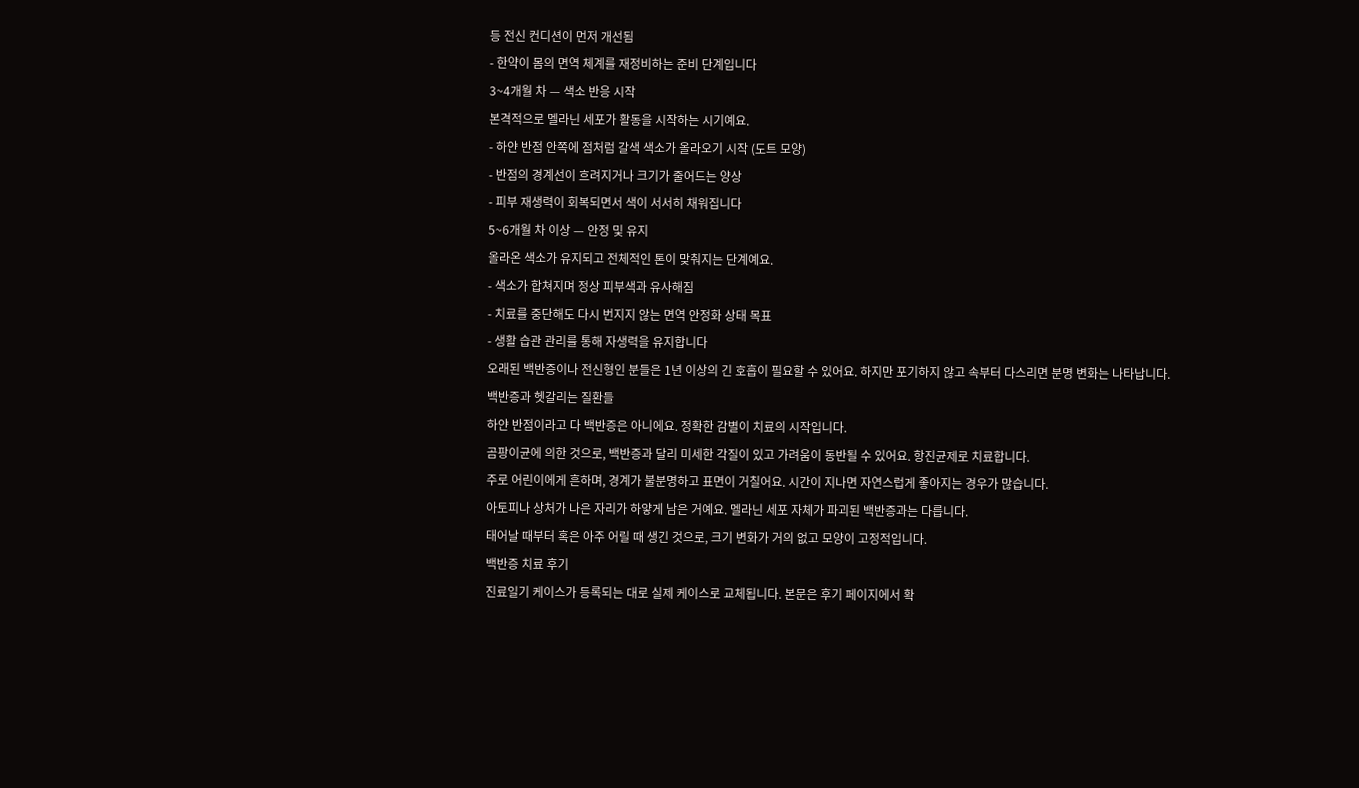등 전신 컨디션이 먼저 개선됨
- 한약이 몸의 면역 체계를 재정비하는 준비 단계입니다
3~4개월 차 — 색소 반응 시작
본격적으로 멜라닌 세포가 활동을 시작하는 시기예요.
- 하얀 반점 안쪽에 점처럼 갈색 색소가 올라오기 시작 (도트 모양)
- 반점의 경계선이 흐려지거나 크기가 줄어드는 양상
- 피부 재생력이 회복되면서 색이 서서히 채워집니다
5~6개월 차 이상 — 안정 및 유지
올라온 색소가 유지되고 전체적인 톤이 맞춰지는 단계예요.
- 색소가 합쳐지며 정상 피부색과 유사해짐
- 치료를 중단해도 다시 번지지 않는 면역 안정화 상태 목표
- 생활 습관 관리를 통해 자생력을 유지합니다
오래된 백반증이나 전신형인 분들은 1년 이상의 긴 호흡이 필요할 수 있어요. 하지만 포기하지 않고 속부터 다스리면 분명 변화는 나타납니다.
백반증과 헷갈리는 질환들
하얀 반점이라고 다 백반증은 아니에요. 정확한 감별이 치료의 시작입니다.
곰팡이균에 의한 것으로, 백반증과 달리 미세한 각질이 있고 가려움이 동반될 수 있어요. 항진균제로 치료합니다.
주로 어린이에게 흔하며, 경계가 불분명하고 표면이 거칠어요. 시간이 지나면 자연스럽게 좋아지는 경우가 많습니다.
아토피나 상처가 나은 자리가 하얗게 남은 거예요. 멜라닌 세포 자체가 파괴된 백반증과는 다릅니다.
태어날 때부터 혹은 아주 어릴 때 생긴 것으로, 크기 변화가 거의 없고 모양이 고정적입니다.
백반증 치료 후기
진료일기 케이스가 등록되는 대로 실제 케이스로 교체됩니다. 본문은 후기 페이지에서 확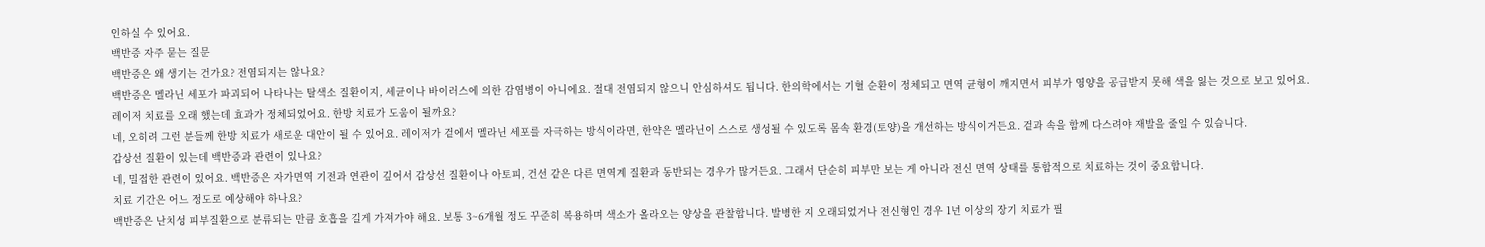인하실 수 있어요.
백반증 자주 묻는 질문
백반증은 왜 생기는 건가요? 전염되지는 않나요?
백반증은 멜라닌 세포가 파괴되어 나타나는 탈색소 질환이지, 세균이나 바이러스에 의한 감염병이 아니에요. 절대 전염되지 않으니 안심하셔도 됩니다. 한의학에서는 기혈 순환이 정체되고 면역 균형이 깨지면서 피부가 영양을 공급받지 못해 색을 잃는 것으로 보고 있어요.
레이저 치료를 오래 했는데 효과가 정체되었어요. 한방 치료가 도움이 될까요?
네, 오히려 그런 분들께 한방 치료가 새로운 대안이 될 수 있어요. 레이저가 겉에서 멜라닌 세포를 자극하는 방식이라면, 한약은 멜라닌이 스스로 생성될 수 있도록 몸속 환경(토양)을 개선하는 방식이거든요. 겉과 속을 함께 다스려야 재발을 줄일 수 있습니다.
갑상선 질환이 있는데 백반증과 관련이 있나요?
네, 밀접한 관련이 있어요. 백반증은 자가면역 기전과 연관이 깊어서 갑상선 질환이나 아토피, 건선 같은 다른 면역계 질환과 동반되는 경우가 많거든요. 그래서 단순히 피부만 보는 게 아니라 전신 면역 상태를 통합적으로 치료하는 것이 중요합니다.
치료 기간은 어느 정도로 예상해야 하나요?
백반증은 난치성 피부질환으로 분류되는 만큼 호흡을 길게 가져가야 해요. 보통 3~6개월 정도 꾸준히 복용하며 색소가 올라오는 양상을 관찰합니다. 발병한 지 오래되었거나 전신형인 경우 1년 이상의 장기 치료가 필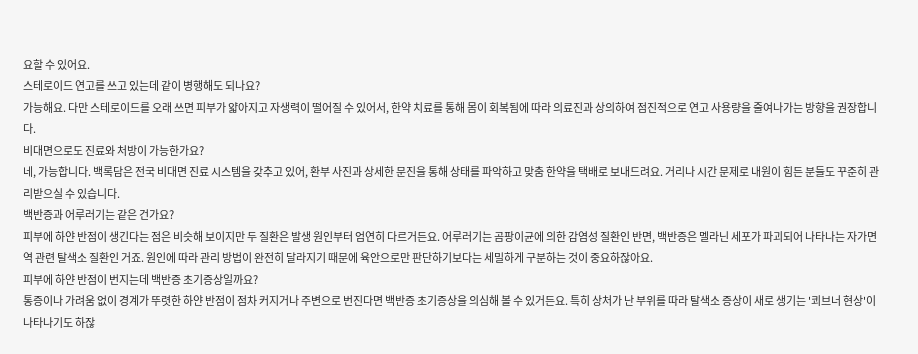요할 수 있어요.
스테로이드 연고를 쓰고 있는데 같이 병행해도 되나요?
가능해요. 다만 스테로이드를 오래 쓰면 피부가 얇아지고 자생력이 떨어질 수 있어서, 한약 치료를 통해 몸이 회복됨에 따라 의료진과 상의하여 점진적으로 연고 사용량을 줄여나가는 방향을 권장합니다.
비대면으로도 진료와 처방이 가능한가요?
네, 가능합니다. 백록담은 전국 비대면 진료 시스템을 갖추고 있어, 환부 사진과 상세한 문진을 통해 상태를 파악하고 맞춤 한약을 택배로 보내드려요. 거리나 시간 문제로 내원이 힘든 분들도 꾸준히 관리받으실 수 있습니다.
백반증과 어루러기는 같은 건가요?
피부에 하얀 반점이 생긴다는 점은 비슷해 보이지만 두 질환은 발생 원인부터 엄연히 다르거든요. 어루러기는 곰팡이균에 의한 감염성 질환인 반면, 백반증은 멜라닌 세포가 파괴되어 나타나는 자가면역 관련 탈색소 질환인 거죠. 원인에 따라 관리 방법이 완전히 달라지기 때문에 육안으로만 판단하기보다는 세밀하게 구분하는 것이 중요하잖아요.
피부에 하얀 반점이 번지는데 백반증 초기증상일까요?
통증이나 가려움 없이 경계가 뚜렷한 하얀 반점이 점차 커지거나 주변으로 번진다면 백반증 초기증상을 의심해 볼 수 있거든요. 특히 상처가 난 부위를 따라 탈색소 증상이 새로 생기는 '쾨브너 현상'이 나타나기도 하잖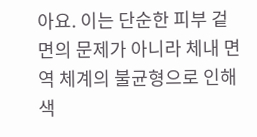아요. 이는 단순한 피부 겉면의 문제가 아니라 체내 면역 체계의 불균형으로 인해 색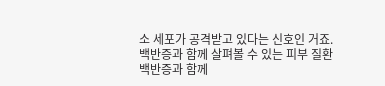소 세포가 공격받고 있다는 신호인 거죠.
백반증과 함께 살펴볼 수 있는 피부 질환
백반증과 함께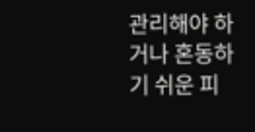관리해야 하거나 혼동하기 쉬운 피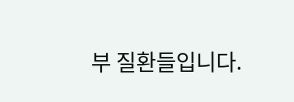부 질환들입니다.